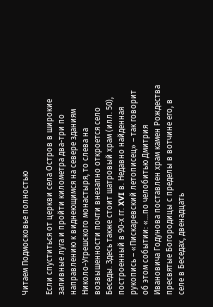Читаем Подмосковье полностью

Если спуститься от церкви села Остров в широкие заливные луга и пройти километра два-три по направлению к виднеющимся на севере зданиям Николо-Угрешского монастыря, то слева на возвышенности почти внезапно откроется село Беседы. Здесь также стоит шатровый храм (илл. 50), построенный в 90-х гг. XVI в. Недавно найденная рукопись – «Пискаревский летописец» – так говорит об этом событии: «…по челобитью Дмитрия Ивановича Годунова поставлен храм камен Рождества пресвятые Богородицы с пределы в вотчине его, в селе в Беседах, двенадцать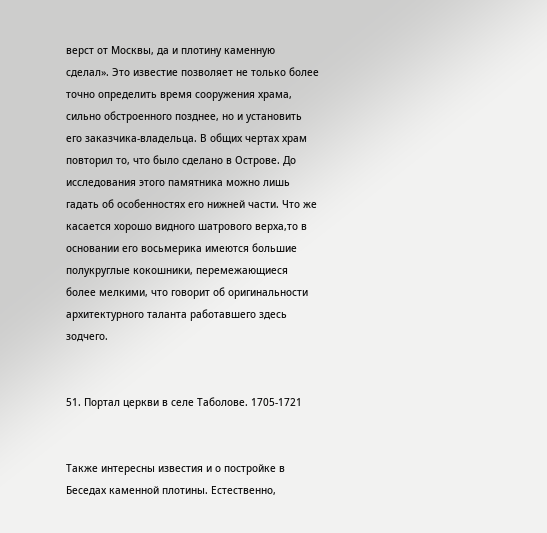верст от Москвы, да и плотину каменную сделал». Это известие позволяет не только более точно определить время сооружения храма, сильно обстроенного позднее, но и установить его заказчика-владельца. В общих чертах храм повторил то, что было сделано в Острове. До исследования этого памятника можно лишь гадать об особенностях его нижней части. Что же касается хорошо видного шатрового верха,то в основании его восьмерика имеются большие полукруглые кокошники, перемежающиеся более мелкими, что говорит об оригинальности архитектурного таланта работавшего здесь зодчего.


51. Портал церкви в селе Таболове. 1705-1721


Также интересны известия и о постройке в Беседах каменной плотины. Естественно,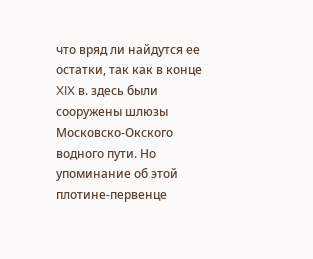что вряд ли найдутся ее остатки, так как в конце XIX в. здесь были сооружены шлюзы Московско-Окского водного пути. Но упоминание об этой плотине-первенце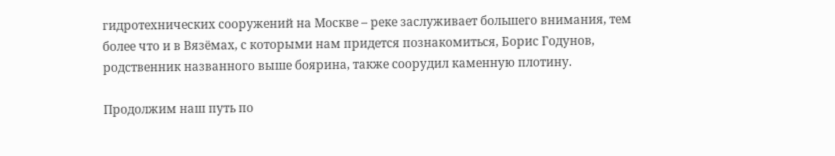гидротехнических сооружений на Москве – реке заслуживает большего внимания, тем более что и в Вязёмах, с которыми нам придется познакомиться, Борис Годунов, родственник названного выше боярина, также соорудил каменную плотину.

Продолжим наш путь по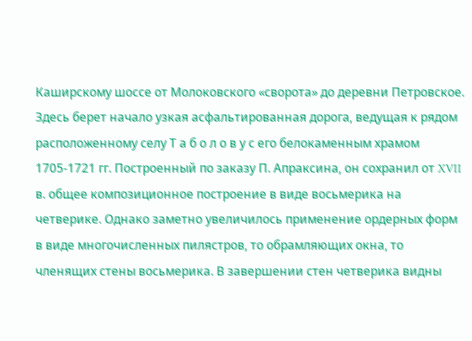Каширскому шоссе от Молоковского «сворота» до деревни Петровское. Здесь берет начало узкая асфальтированная дорога, ведущая к рядом расположенному селу Т а б о л о в у с его белокаменным храмом 1705-1721 гг. Построенный по заказу П. Апраксина, он сохранил от XVII в. общее композиционное построение в виде восьмерика на четверике. Однако заметно увеличилось применение ордерных форм в виде многочисленных пилястров, то обрамляющих окна, то членящих стены восьмерика. В завершении стен четверика видны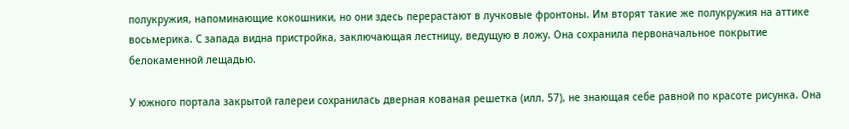полукружия, напоминающие кокошники, но они здесь перерастают в лучковые фронтоны. Им вторят такие же полукружия на аттике восьмерика. С запада видна пристройка, заключающая лестницу, ведущую в ложу. Она сохранила первоначальное покрытие белокаменной лещадью.

У южного портала закрытой галереи сохранилась дверная кованая решетка (илл. 57), не знающая себе равной по красоте рисунка. Она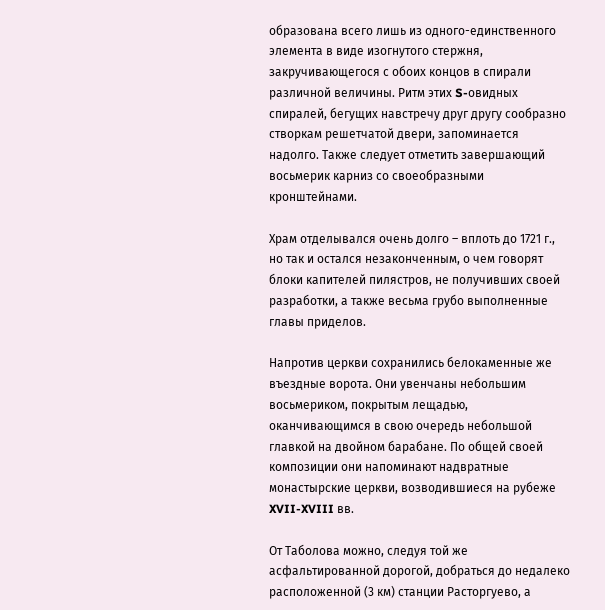образована всего лишь из одного-единственного элемента в виде изогнутого стержня, закручивающегося с обоих концов в спирали различной величины. Ритм этих S-овидных спиралей, бегущих навстречу друг другу сообразно створкам решетчатой двери, запоминается надолго. Также следует отметить завершающий восьмерик карниз со своеобразными кронштейнами.

Храм отделывался очень долго – вплоть до 1721 г., но так и остался незаконченным, о чем говорят блоки капителей пилястров, не получивших своей разработки, а также весьма грубо выполненные главы приделов.

Напротив церкви сохранились белокаменные же въездные ворота. Они увенчаны небольшим восьмериком, покрытым лещадью, оканчивающимся в свою очередь небольшой главкой на двойном барабане. По общей своей композиции они напоминают надвратные монастырские церкви, возводившиеся на рубеже XVII-XVIII вв.

От Таболова можно, следуя той же асфальтированной дорогой, добраться до недалеко расположенной (3 км) станции Расторгуево, а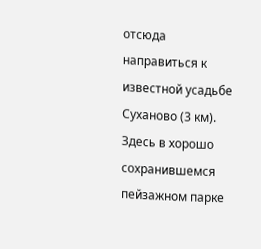отсюда направиться к известной усадьбе Суханово (3 км). Здесь в хорошо сохранившемся пейзажном парке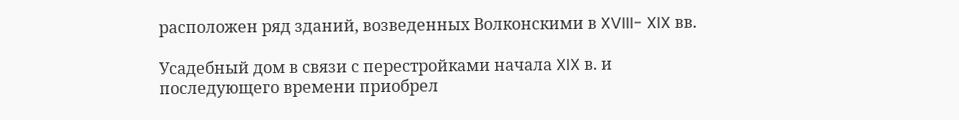расположен ряд зданий, возведенных Волконскими в XVIII- XIX вв.

Усадебный дом в связи с перестройками начала XIX в. и последующего времени приобрел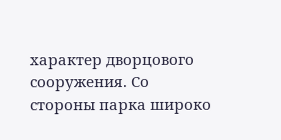характер дворцового сооружения. Со стороны парка широко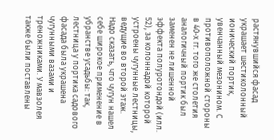растянувшийся фасад украшает шестиколонный ионический портик, увенчанный мезонином. С противоположной стороны в 40-х гг. того же столетия аналогичный портик был заменен не лишенной эффекта полуротондой (илл. 52), за колоннадой которой устроены чугунные лестницы, ведущие во второй этаж. Надо сказать, что чугун нашел себе широкое применение в убранстве усадьбы: так, лестница у портика садового фасада была украшена чугунными вазами и треножниками. У мавзолея также были поставлены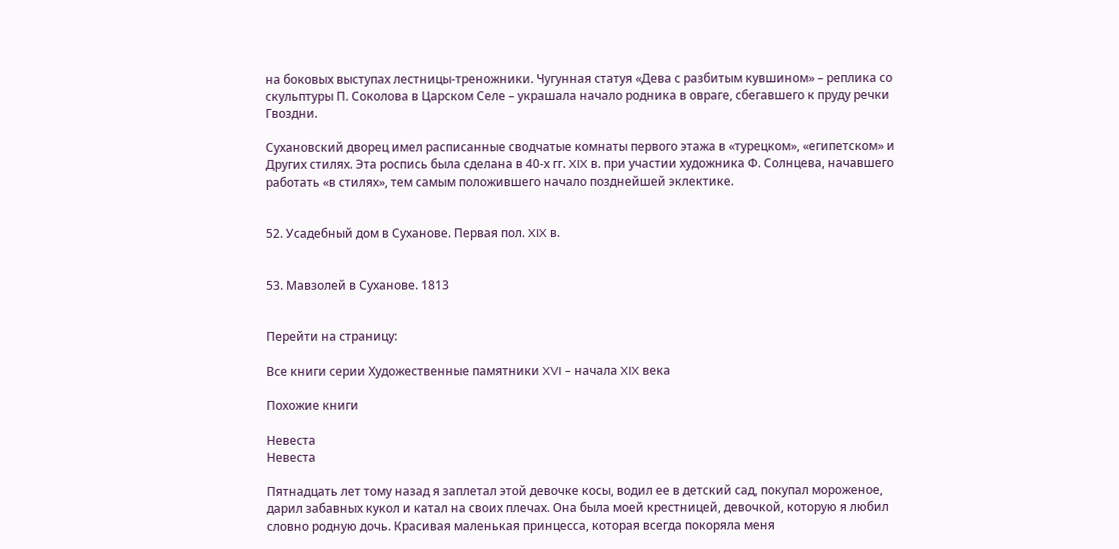на боковых выступах лестницы-треножники. Чугунная статуя «Дева с разбитым кувшином» – реплика со скульптуры П. Соколова в Царском Селе – украшала начало родника в овраге, сбегавшего к пруду речки Гвоздни.

Сухановский дворец имел расписанные сводчатые комнаты первого этажа в «турецком», «египетском» и Других стилях. Эта роспись была сделана в 40-х гг. XIX в. при участии художника Ф. Солнцева, начавшего работать «в стилях», тем самым положившего начало позднейшей эклектике.


52. Усадебный дом в Суханове. Первая пол. XIX в.


53. Мавзолей в Суханове. 1813


Перейти на страницу:

Все книги серии Художественные памятники XVI – начала XIX века

Похожие книги

Невеста
Невеста

Пятнадцать лет тому назад я заплетал этой девочке косы, водил ее в детский сад, покупал мороженое, дарил забавных кукол и катал на своих плечах. Она была моей крестницей, девочкой, которую я любил словно родную дочь. Красивая маленькая принцесса, которая всегда покоряла меня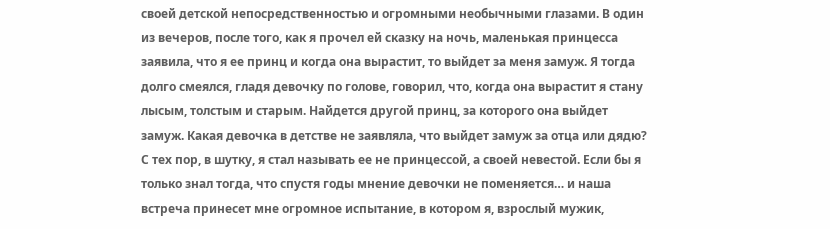своей детской непосредственностью и огромными необычными глазами. В один из вечеров, после того, как я прочел ей сказку на ночь, маленькая принцесса заявила, что я ее принц и когда она вырастит, то выйдет за меня замуж. Я тогда долго смеялся, гладя девочку по голове, говорил, что, когда она вырастит я стану лысым, толстым и старым. Найдется другой принц, за которого она выйдет замуж. Какая девочка в детстве не заявляла, что выйдет замуж за отца или дядю? С тех пор, в шутку, я стал называть ее не принцессой, а своей невестой. Если бы я только знал тогда, что спустя годы мнение девочки не поменяется… и наша встреча принесет мне огромное испытание, в котором я, взрослый мужик,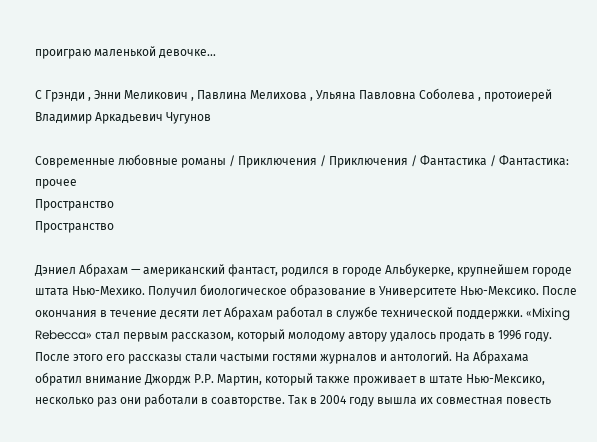проиграю маленькой девочке…

С Грэнди , Энни Меликович , Павлина Мелихова , Ульяна Павловна Соболева , протоиерей Владимир Аркадьевич Чугунов

Современные любовные романы / Приключения / Приключения / Фантастика / Фантастика: прочее
Пространство
Пространство

Дэниел Абрахам — американский фантаст, родился в городе Альбукерке, крупнейшем городе штата Нью-Мехико. Получил биологическое образование в Университете Нью-Мексико. После окончания в течение десяти лет Абрахам работал в службе технической поддержки. «Mixing Rebecca» стал первым рассказом, который молодому автору удалось продать в 1996 году. После этого его рассказы стали частыми гостями журналов и антологий. На Абрахама обратил внимание Джордж Р.Р. Мартин, который также проживает в штате Нью-Мексико, несколько раз они работали в соавторстве. Так в 2004 году вышла их совместная повесть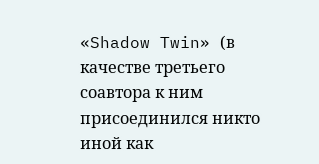«Shadow Twin» (в качестве третьего соавтора к ним присоединился никто иной как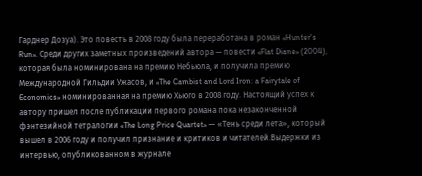Гарднер Дозуа). Это повесть в 2008 году была переработана в роман «Hunter's Run». Среди других заметных произведений автора — повести «Flat Diane» (2004), которая была номинирована на премию Небьюла, и получила премию Международной Гильдии Ужасов, и «The Cambist and Lord Iron: a Fairytale of Economics» номинированная на премию Хьюго в 2008 году. Настоящий успех к автору пришел после публикации первого романа пока незаконченной фэнтезийной тетралогии «The Long Price Quartet» — «Тень среди лета», который вышел в 2006 году и получил признание и критиков и читателей.Выдержки из интервью, опубликованном в журнале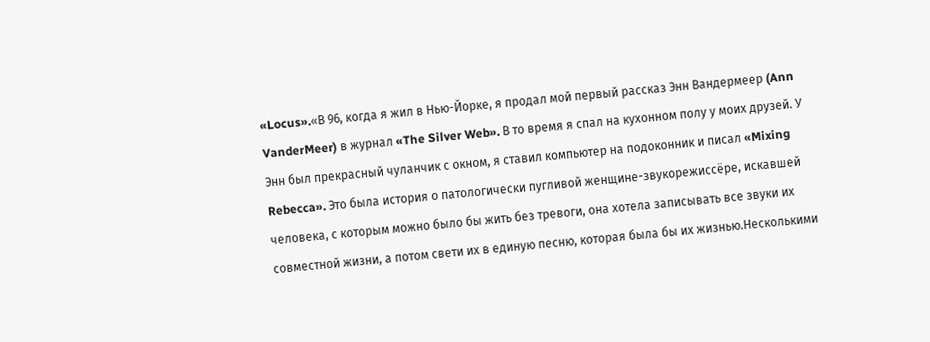«Locus».«В 96, когда я жил в Нью-Йорке, я продал мой первый рассказ Энн Вандермеер (Ann VanderMeer) в журнал «The Silver Web». В то время я спал на кухонном полу у моих друзей. У Энн был прекрасный чуланчик с окном, я ставил компьютер на подоконник и писал «Mixing Rebecca». Это была история о патологически пугливой женщине-звукорежиссёре, искавшей человека, с которым можно было бы жить без тревоги, она хотела записывать все звуки их совместной жизни, а потом свети их в единую песню, которая была бы их жизнью.Несколькими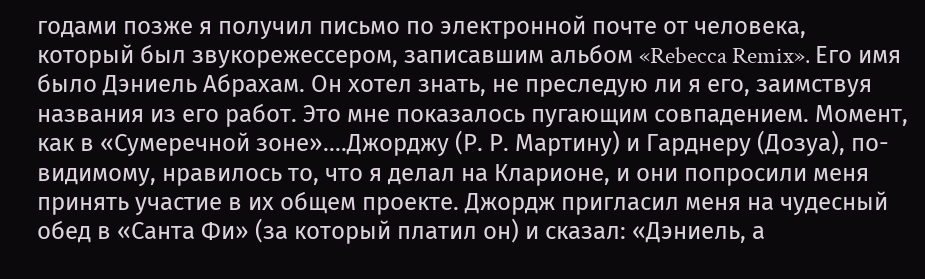годами позже я получил письмо по электронной почте от человека, который был звукорежессером, записавшим альбом «Rebecca Remix». Его имя было Дэниель Абрахам. Он хотел знать, не преследую ли я его, заимствуя названия из его работ. Это мне показалось пугающим совпадением. Момент, как в «Сумеречной зоне»....Джорджу (Р. Р. Мартину) и Гарднеру (Дозуа), по-видимому, нравилось то, что я делал на Кларионе, и они попросили меня принять участие в их общем проекте. Джордж пригласил меня на чудесный обед в «Санта Фи» (за который платил он) и сказал: «Дэниель, а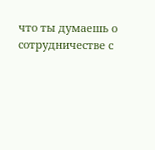что ты думаешь о сотрудничестве с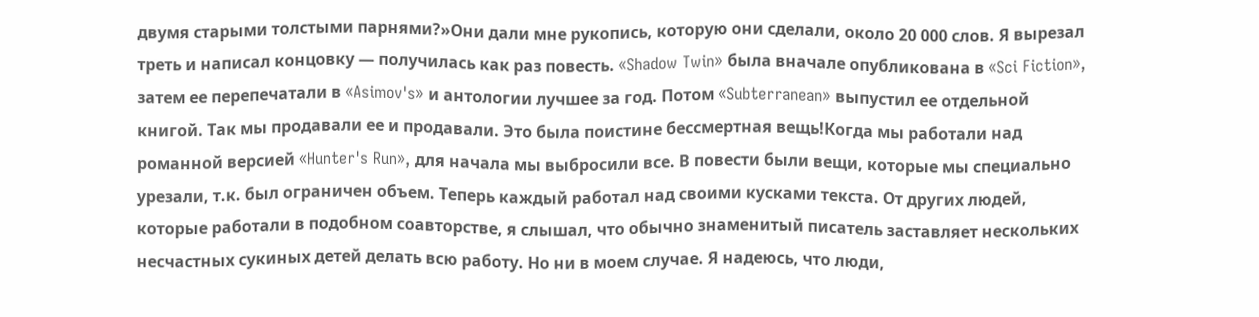двумя старыми толстыми парнями?»Они дали мне рукопись, которую они сделали, около 20 000 слов. Я вырезал треть и написал концовку — получилась как раз повесть. «Shadow Twin» была вначале опубликована в «Sci Fiction», затем ее перепечатали в «Asimov's» и антологии лучшее за год. Потом «Subterranean» выпустил ее отдельной книгой. Так мы продавали ее и продавали. Это была поистине бессмертная вещь!Когда мы работали над романной версией «Hunter's Run», для начала мы выбросили все. В повести были вещи, которые мы специально урезали, т.к. был ограничен объем. Теперь каждый работал над своими кусками текста. От других людей, которые работали в подобном соавторстве, я слышал, что обычно знаменитый писатель заставляет нескольких несчастных сукиных детей делать всю работу. Но ни в моем случае. Я надеюсь, что люди,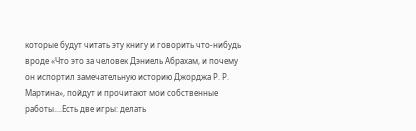которые будут читать эту книгу и говорить что-нибудь вроде «Что это за человек Дэниель Абрахам, и почему он испортил замечательную историю Джорджа Р. Р. Мартина», пойдут и прочитают мои собственные работы....Есть две игры: делать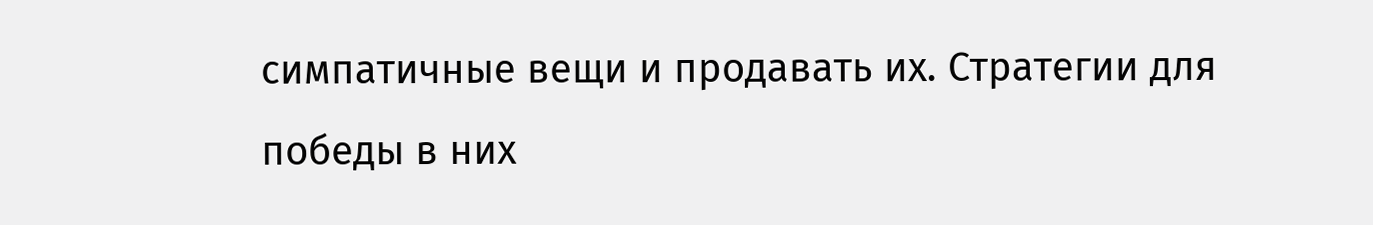симпатичные вещи и продавать их. Стратегии для победы в них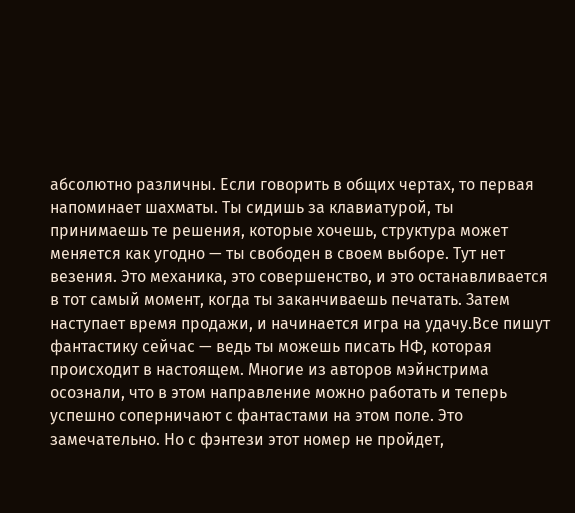абсолютно различны. Если говорить в общих чертах, то первая напоминает шахматы. Ты сидишь за клавиатурой, ты принимаешь те решения, которые хочешь, структура может меняется как угодно — ты свободен в своем выборе. Тут нет везения. Это механика, это совершенство, и это останавливается в тот самый момент, когда ты заканчиваешь печатать. Затем наступает время продажи, и начинается игра на удачу.Все пишут фантастику сейчас — ведь ты можешь писать НФ, которая происходит в настоящем. Многие из авторов мэйнстрима осознали, что в этом направление можно работать и теперь успешно соперничают с фантастами на этом поле. Это замечательно. Но с фэнтези этот номер не пройдет,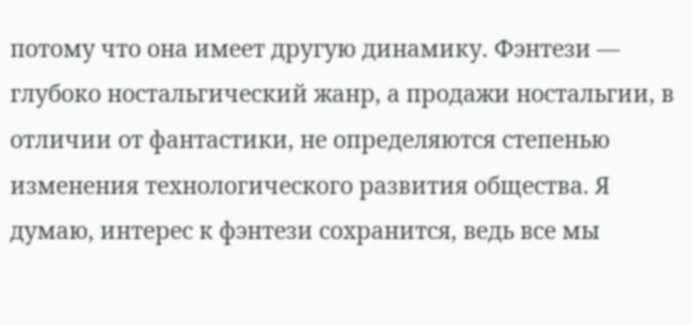потому что она имеет другую динамику. Фэнтези — глубоко ностальгический жанр, а продажи ностальгии, в отличии от фантастики, не определяются степенью изменения технологического развития общества. Я думаю, интерес к фэнтези сохранится, ведь все мы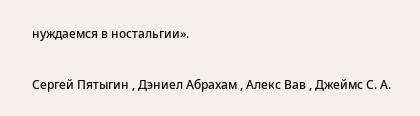нуждаемся в ностальгии».

Сергей Пятыгин , Дэниел Абрахам , Алекс Вав , Джеймс С. А.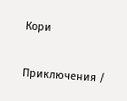Кори

Приключения /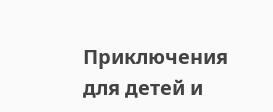Приключения для детей и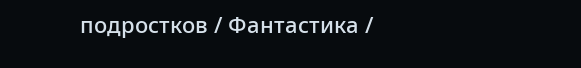подростков / Фантастика /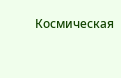Космическая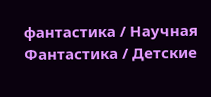фантастика / Научная Фантастика / Детские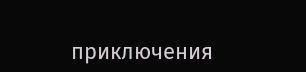приключения